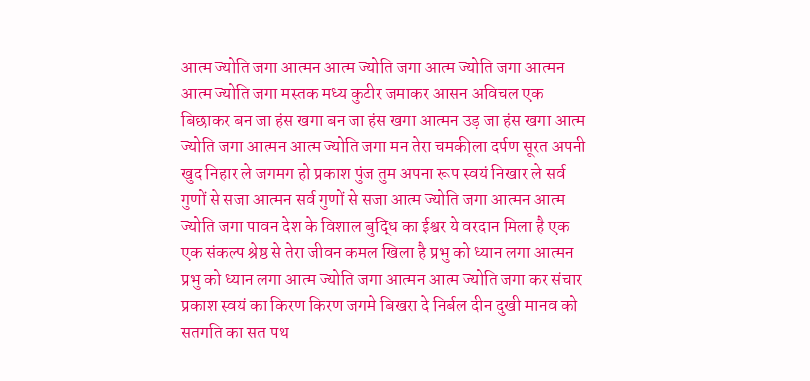आत्म ज्योति जगा आत्मन आत्म ज्योति जगा आत्म ज्योति जगा आत्मन आत्म ज्योति जगा मस्तक मध्य कुटीर जमाकर आसन अविचल एक बिछाकर बन जा हंस खगा बन जा हंस खगा आत्मन उड़ जा हंस खगा आत्म ज्योति जगा आत्मन आत्म ज्योति जगा मन तेरा चमकीला दर्पण सूरत अपनी खुद निहार ले जगमग हो प्रकाश पुंज तुम अपना रूप स्वयं निखार ले सर्व गुणों से सजा आत्मन सर्व गुणों से सजा आत्म ज्योति जगा आत्मन आत्म ज्योति जगा पावन देश के विशाल बुद्धि का ईश्वर ये वरदान मिला है एक एक संकल्प श्रेष्ठ से तेरा जीवन कमल खिला है प्रभु को ध्यान लगा आत्मन प्रभु को ध्यान लगा आत्म ज्योति जगा आत्मन आत्म ज्योति जगा कर संचार प्रकाश स्वयं का किरण किरण जगमे बिखरा दे निर्बल दीन दुखी मानव को सतगति का सत पथ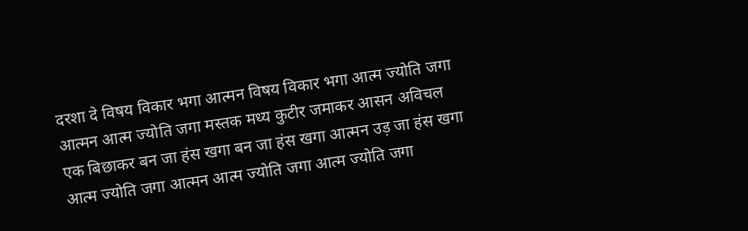दरशा दे विषय विकार भगा आत्मन विषय विकार भगा आत्म ज्योति जगा आत्मन आत्म ज्योति जगा मस्तक मध्य कुटीर जमाकर आसन अविचल एक बिछाकर बन जा हंस खगा बन जा हंस खगा आत्मन उड़ जा हंस खगा आत्म ज्योति जगा आत्मन आत्म ज्योति जगा आत्म ज्योति जगा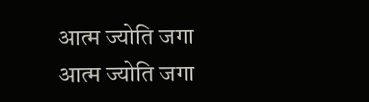आत्म ज्योति जगा आत्म ज्योति जगा